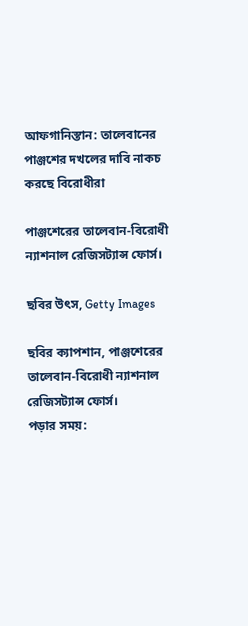আফগানিস্তান: তালেবানের পাঞ্জশের দখলের দাবি নাকচ করছে বিরোধীরা

পাঞ্জশেরের তালেবান-বিরোধী ন্যাশনাল রেজিসট্যান্স ফোর্স।

ছবির উৎস, Getty Images

ছবির ক্যাপশান, পাঞ্জশেরের তালেবান-বিরোধী ন্যাশনাল রেজিসট্যান্স ফোর্স।
পড়ার সময়: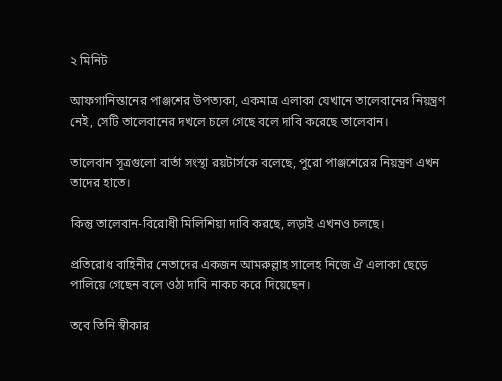২ মিনিট

আফগানিস্তানের পাঞ্জশের উপত্যকা, একমাত্র এলাকা যেখানে তালেবানের নিয়ন্ত্রণ নেই, সেটি তালেবানের দখলে চলে গেছে বলে দাবি করেছে তালেবান।

তালেবান সূত্রগুলো বার্তা সংস্থা রয়টার্সকে বলেছে, পুরো পাঞ্জশেরের নিয়ন্ত্রণ এখন তাদের হাতে।

কিন্তু তালেবান-বিরোধী মিলিশিয়া দাবি করছে, লড়াই এখনও চলছে।

প্রতিরোধ বাহিনীর নেতাদের একজন আমরুল্লাহ সালেহ নিজে ঐ এলাকা ছেড়ে পালিয়ে গেছেন বলে ওঠা দাবি নাকচ করে দিয়েছেন।

তবে তিনি স্বীকার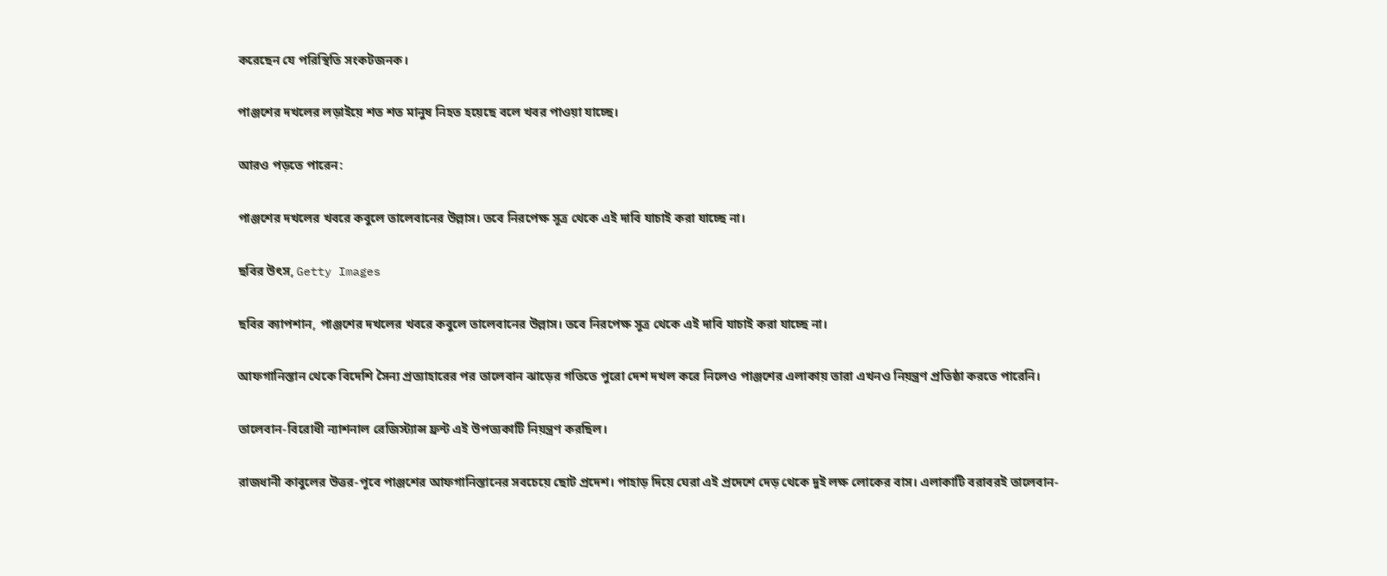করেছেন যে পরিস্থিতি সংকটজনক।

পাঞ্জশের দখলের লড়াইয়ে শত শত মানুষ নিহত হয়েছে বলে খবর পাওয়া যাচ্ছে।

আরও পড়তে পারেন:

পাঞ্জশের দখলের খবরে কবুলে তালেবানের উল্লাস। তবে নিরপেক্ষ সূত্র থেকে এই দাবি যাচাই করা যাচ্ছে না।

ছবির উৎস, Getty Images

ছবির ক্যাপশান, পাঞ্জশের দখলের খবরে কবুলে তালেবানের উল্লাস। তবে নিরপেক্ষ সূত্র থেকে এই দাবি যাচাই করা যাচ্ছে না।

আফগানিস্তান থেকে বিদেশি সৈন্য প্রত্যাহারের পর তালেবান ঝাড়ের গতিতে পুরো দেশ দখল করে নিলেও পাঞ্জশের এলাকায় তারা এখনও নিয়ন্ত্রণ প্রতিষ্ঠা করতে পারেনি।

তালেবান-বিরোধী ন্যাশনাল রেজিস্ট্যান্স ফ্রন্ট এই উপত্যকাটি নিয়ন্ত্রণ করছিল।

রাজধানী কাবুলের উত্তর-পূবে পাঞ্জশের আফগানিস্তানের সবচেয়ে ছোট প্রদেশ। পাহাড় দিয়ে ঘেরা এই প্রদেশে দেড় থেকে দুই লক্ষ লোকের বাস। এলাকাটি বরাবরই তালেবান-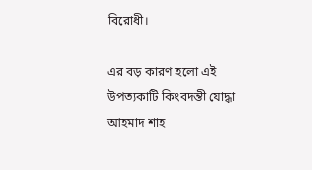বিরোধী।

এর বড় কারণ হলো এই উপত্যকাটি কিংবদন্তী যোদ্ধা আহমাদ শাহ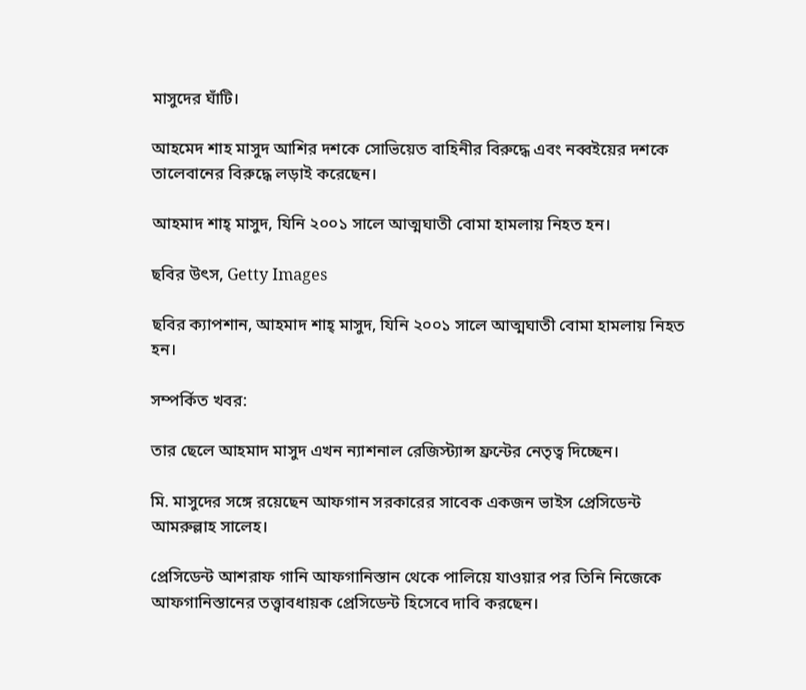মাসুদের ঘাঁটি।

আহমেদ শাহ মাসুদ আশির দশকে সোভিয়েত বাহিনীর বিরুদ্ধে এবং নব্বইয়ের দশকে তালেবানের বিরুদ্ধে লড়াই করেছেন।

আহমাদ শাহ্ মাসুদ, যিনি ২০০১ সালে আত্মঘাতী বোমা হামলায় নিহত হন।

ছবির উৎস, Getty Images

ছবির ক্যাপশান, আহমাদ শাহ্ মাসুদ, যিনি ২০০১ সালে আত্মঘাতী বোমা হামলায় নিহত হন।

সম্পর্কিত খবর:

তার ছেলে আহমাদ মাসুদ এখন ন্যাশনাল রেজিস্ট্যান্স ফ্রন্টের নেতৃত্ব দিচ্ছেন।

মি. মাসুদের সঙ্গে রয়েছেন আফগান সরকারের সাবেক একজন ভাইস প্রেসিডেন্ট আমরুল্লাহ সালেহ।

প্রেসিডেন্ট আশরাফ গানি আফগানিস্তান থেকে পালিয়ে যাওয়ার পর তিনি নিজেকে আফগানিস্তানের তত্ত্বাবধায়ক প্রেসিডেন্ট হিসেবে দাবি করছেন।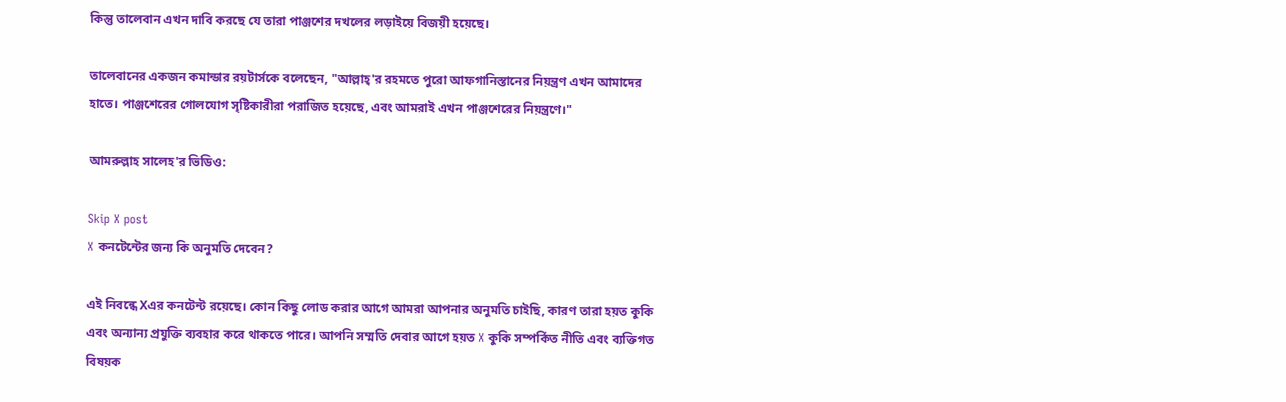কিন্তু তালেবান এখন দাবি করছে যে তারা পাঞ্জশের দখলের লড়াইয়ে বিজয়ী হয়েছে।

তালেবানের একজন কমান্ডার রয়টার্সকে বলেছেন, "আল্লাহ্‌'র রহমতে পুরো আফগানিস্তানের নিয়ন্ত্রণ এখন আমাদের হাতে। পাঞ্জশেরের গোলযোগ সৃষ্টিকারীরা পরাজিত হয়েছে, এবং আমরাই এখন পাঞ্জশেরের নিয়ন্ত্রণে।"

আমরুল্লাহ সালেহ‌'র ভিডিও:

Skip X post
X কনটেন্টের জন্য কি অনুমতি দেবেন?

এই নিবন্ধে Xএর কনটেন্ট রয়েছে। কোন কিছু লোড করার আগে আমরা আপনার অনুমতি চাইছি, কারণ তারা হয়ত কুকি এবং অন্যান্য প্রযুক্তি ব্যবহার করে থাকতে পারে। আপনি সম্মতি দেবার আগে হয়ত X কুকি সম্পর্কিত নীতি এবং ব্যক্তিগত বিষয়ক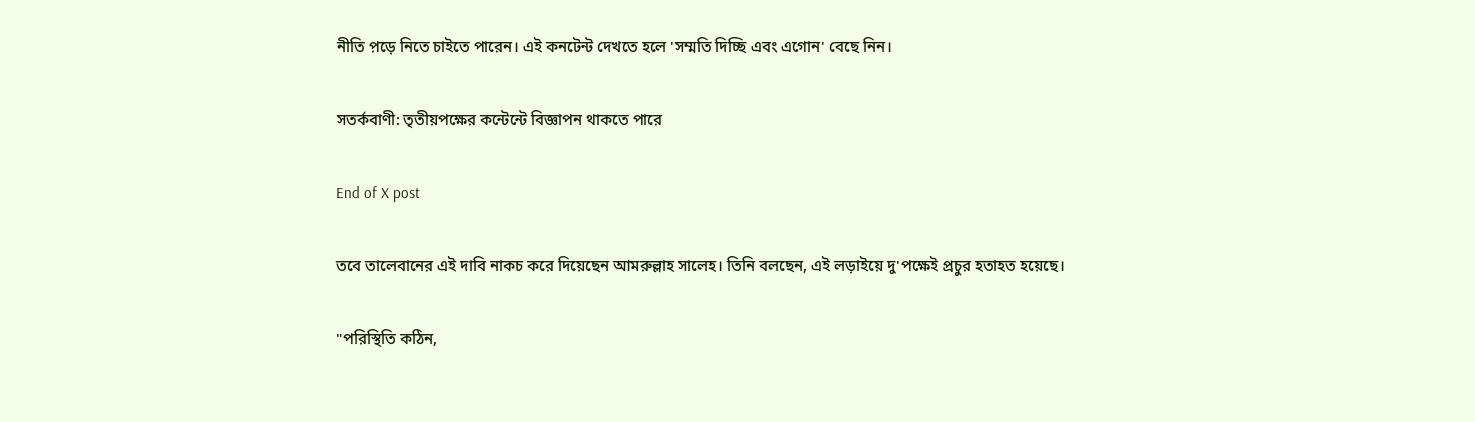নীতি প়ড়ে নিতে চাইতে পারেন। এই কনটেন্ট দেখতে হলে 'সম্মতি দিচ্ছি এবং এগোন' বেছে নিন।

সতর্কবাণী: তৃতীয়পক্ষের কন্টেন্টে বিজ্ঞাপন থাকতে পারে

End of X post

তবে তালেবানের এই দাবি নাকচ করে দিয়েছেন আমরুল্লাহ সালেহ। তিনি বলছেন, এই লড়াইয়ে দু‌'পক্ষেই প্রচুর হতাহত হয়েছে।

"পরিস্থিতি কঠিন,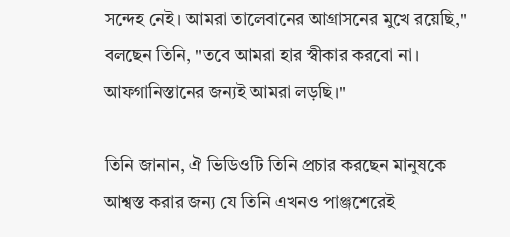সন্দেহ নেই। আমরা তালেবানের আগ্রাসনের মুখে রয়েছি," বলছেন তিনি, "তবে আমরা হার স্বীকার করবো না। আফগানিস্তানের জন্যই আমরা লড়ছি।"

তিনি জানান, ঐ ভিডিওটি তিনি প্রচার করছেন মানুষকে আশ্বস্ত করার জন্য যে তিনি এখনও পাঞ্জশেরেই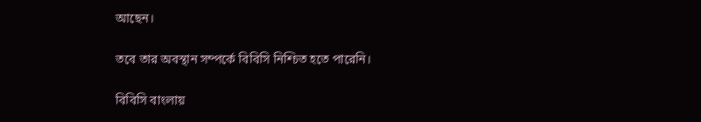আছেন।

তবে তার অবস্থান সম্পর্কে বিবিসি নিশ্চিত হতে পারেনি।

বিবিসি বাংলায়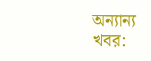অন্যান্য খবর: